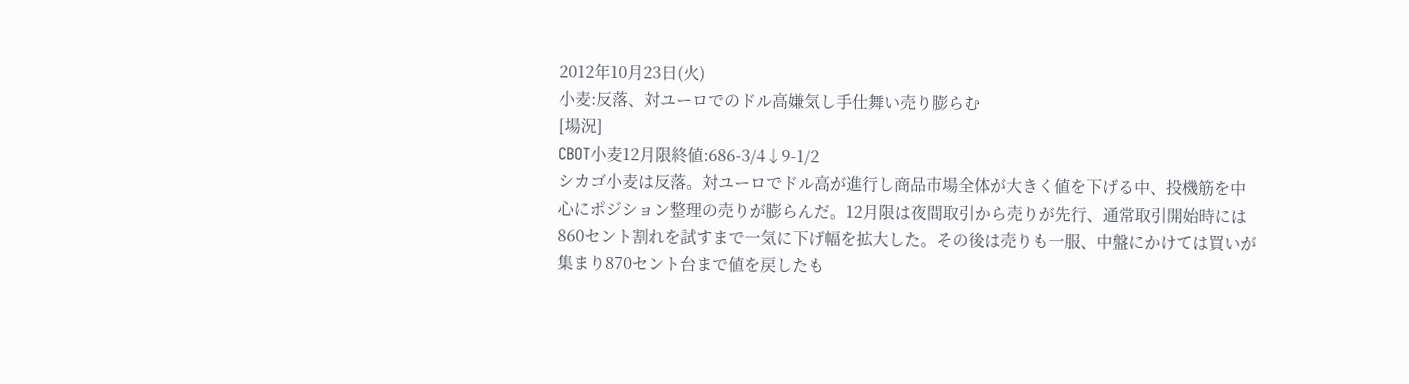2012年10月23日(火)
小麦:反落、対ユーロでのドル高嫌気し手仕舞い売り膨らむ
[場況]
CBOT小麦12月限終値:686-3/4↓9-1/2
シカゴ小麦は反落。対ユーロでドル高が進行し商品市場全体が大きく値を下げる中、投機筋を中心にポジション整理の売りが膨らんだ。12月限は夜間取引から売りが先行、通常取引開始時には860セント割れを試すまで一気に下げ幅を拡大した。その後は売りも一服、中盤にかけては買いが集まり870セント台まで値を戻したも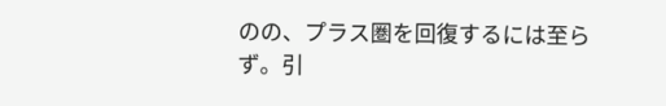のの、プラス圏を回復するには至らず。引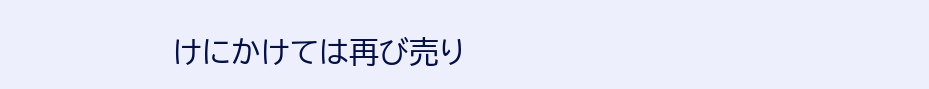けにかけては再び売り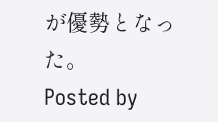が優勢となった。
Posted by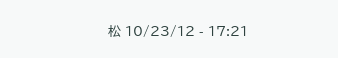松 10/23/12 - 17:21